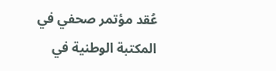عُقد مؤتمر صحفي في المكتبة الوطنية في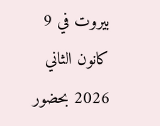بيروت في 9 كانون الثاني 2026 بحضور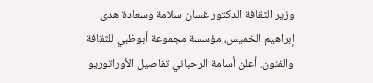وزير الثقافة الدكتور غسان سلامة وسعادة هدى إبراهيم الخميس، مؤسسة مجموعة أبوظبي للثقافة والفنون. أعلن أسامة الرحباني تفاصيل الأوراتوريو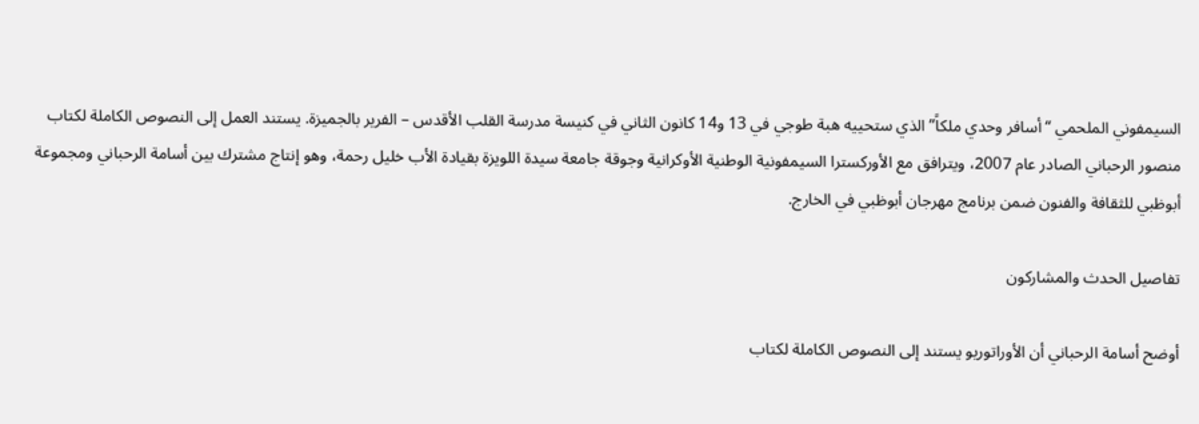السيمفوني الملحمي “أسافر وحدي ملكاً” الذي ستحييه هبة طوجي في 13 و14 كانون الثاني في كنيسة مدرسة القلب الأقدس – الفرير بالجميزة. يستند العمل إلى النصوص الكاملة لكتاب منصور الرحباني الصادر عام 2007، ويترافق مع الأوركسترا السيمفونية الوطنية الأوكرانية وجوقة جامعة سيدة اللويزة بقيادة الأب خليل رحمة، وهو إنتاج مشترك بين أسامة الرحباني ومجموعة أبوظبي للثقافة والفنون ضمن برنامج مهرجان أبوظبي في الخارج.

تفاصيل الحدث والمشاركون

أوضح أسامة الرحباني أن الأوراتوريو يستند إلى النصوص الكاملة لكتاب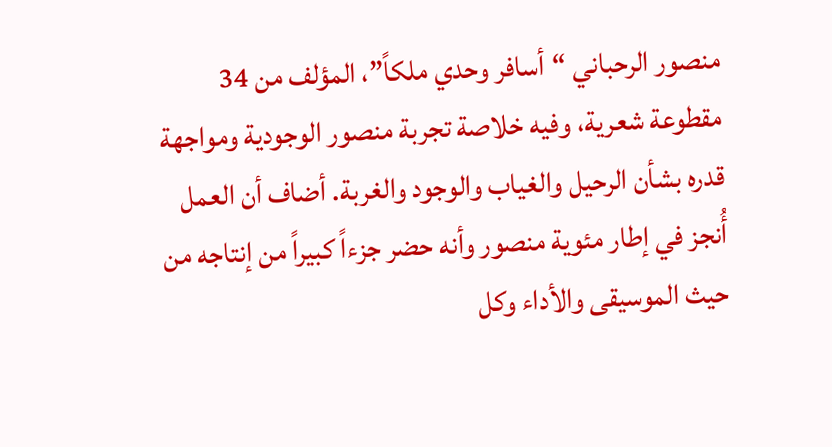منصور الرحباني “أسافر وحدي ملكاً”، المؤلف من 34 مقطوعة شعرية، وفيه خلاصة تجربة منصور الوجودية ومواجهة قدره بشأن الرحيل والغياب والوجود والغربة. أضاف أن العمل أُنجز في إطار مئوية منصور وأنه حضر جزءاً كبيراً من إنتاجه من حيث الموسيقى والأداء وكل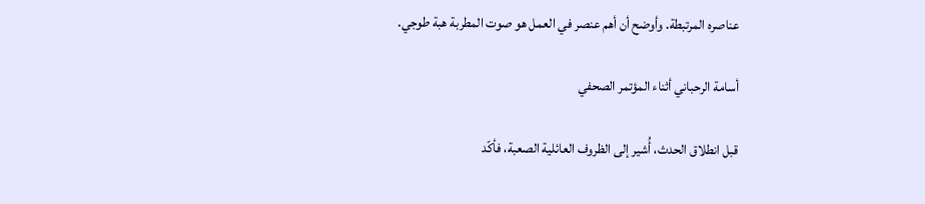عناصره المرتبطة. وأوضح أن أهم عنصر في العمل هو صوت المطربة هبة طوجي.

أسامة الرحباني أثناء المؤتمر الصحفي

قبل انطلاق الحدث، أُشير إلى الظروف العائلية الصعبة، فأكّد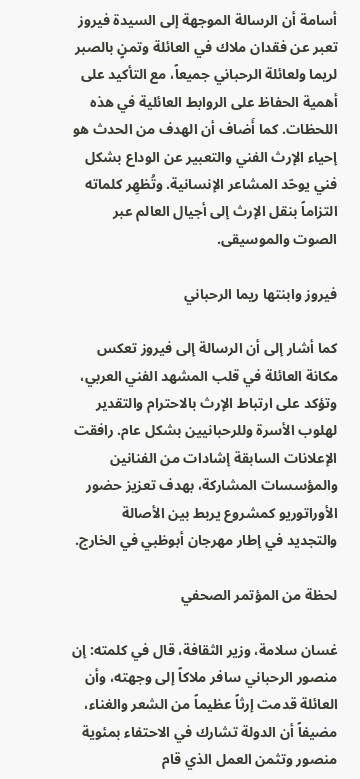أسامة أن الرسالة الموجهة إلى السيدة فيروز تعبر عن فقدان ملاك في العائلة وتمنٍ بالصبر لريما ولعائلة الرحباني جميعاً، مع التأكيد على أهمية الحفاظ على الروابط العائلية في هذه اللحظات. كما أَضاف أن الهدف من الحدث هو إحياء الإرث الفني والتعبير عن الوداع بشكل فني يوحّد المشاعر الإنسانية. وتُظهِر كلماته التزاماً بنقل الإرث إلى أجيال العالم عبر الصوت والموسيقى.

فيروز وابنتها ريما الرحباني

كما أشار إلى أن الرسالة إلى فيروز تعكس مكانة العائلة في قلب المشهد الفني العربي، وتؤكد على ارتباط الإرث بالاحترام والتقدير لهلوب الأسرة وللرحبانيين بشكل عام. رافقت الإعلانات السابقة إشادات من الفنانين والمؤسسات المشاركة، بهدف تعزيز حضور الأوراتوريو كمشروع يربط بين الأصالة والتجديد في إطار مهرجان أبوظبي في الخارج.

لحظة من المؤتمر الصحفي

غسان سلامة، وزير الثقافة، قال في كلمته: إن منصور الرحباني سافر ملاكاً إلى وجهته، وأن العائلة قدمت إرثاً عظيماً من الشعر والغناء، مضيفاً أن الدولة تشارك في الاحتفاء بمئوية منصور وتثمن العمل الذي قام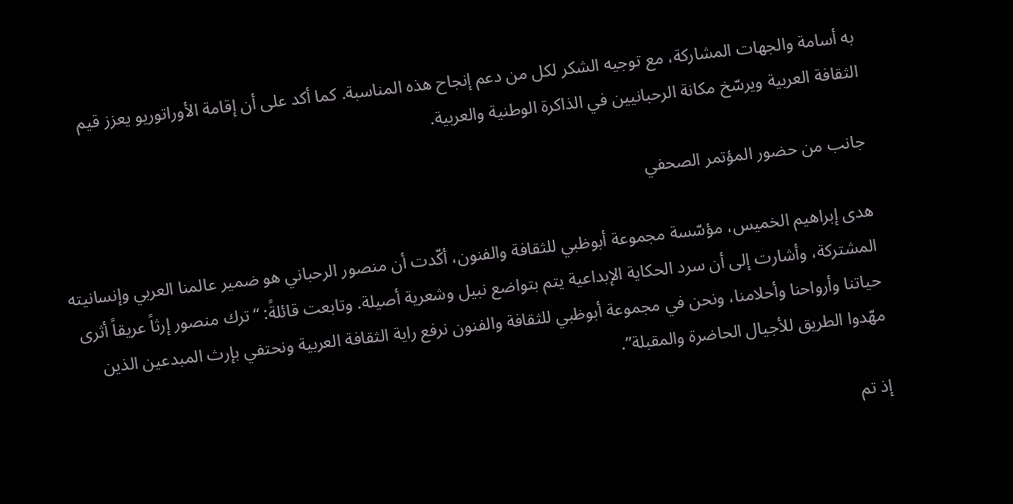به أسامة والجهات المشاركة، مع توجيه الشكر لكل من دعم إنجاح هذه المناسبة. كما أكد على أن إقامة الأوراتوريو يعزز قيم الثقافة العربية ويرسّخ مكانة الرحبانيين في الذاكرة الوطنية والعربية.

جانب من حضور المؤتمر الصحفي

هدى إبراهيم الخميس، مؤسّسة مجموعة أبوظبي للثقافة والفنون، أكّدت أن منصور الرحباني هو ضمير عالمنا العربي وإنسانيته المشتركة، وأشارت إلى أن سرد الحكاية الإبداعية يتم بتواضع نبيل وشعرية أصيلة. وتابعت قائلةً: “ترك منصور إرثاً عريقاً أثرى حياتنا وأرواحنا وأحلامنا، ونحن في مجموعة أبوظبي للثقافة والفنون نرفع راية الثقافة العربية ونحتفي بإرث المبدعين الذين مهّدوا الطريق للأجيال الحاضرة والمقبلة”.

إذ تم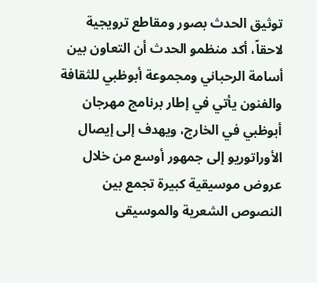توثيق الحدث بصور ومقاطع ترويجية لاحقاً، أكد منظمو الحدث أن التعاون بين أسامة الرحباني ومجموعة أبوظبي للثقافة والفنون يأتي في إطار برنامج مهرجان أبوظبي في الخارج، ويهدف إلى إيصال الأوراتوريو إلى جمهور أوسع من خلال عروض موسيقية كبيرة تجمع بين النصوص الشعرية والموسيقى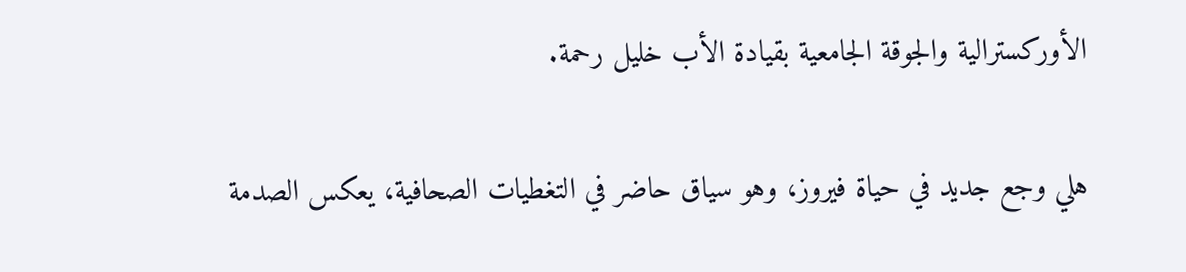الأوركسترالية والجوقة الجامعية بقيادة الأب خليل رحمة.

هلي وجع جديد في حياة فيروز، وهو سياق حاضر في التغطيات الصحافية، يعكس الصدمة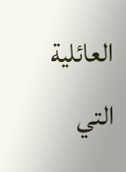العائلية التي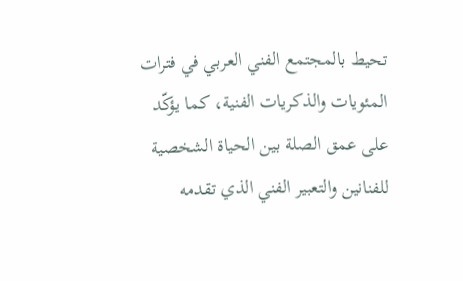تحيط بالمجتمع الفني العربي في فترات المئويات والذكريات الفنية، كما يؤكّد على عمق الصلة بين الحياة الشخصية للفنانين والتعبير الفني الذي تقدمه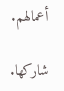أعمالهم.

شاركها.